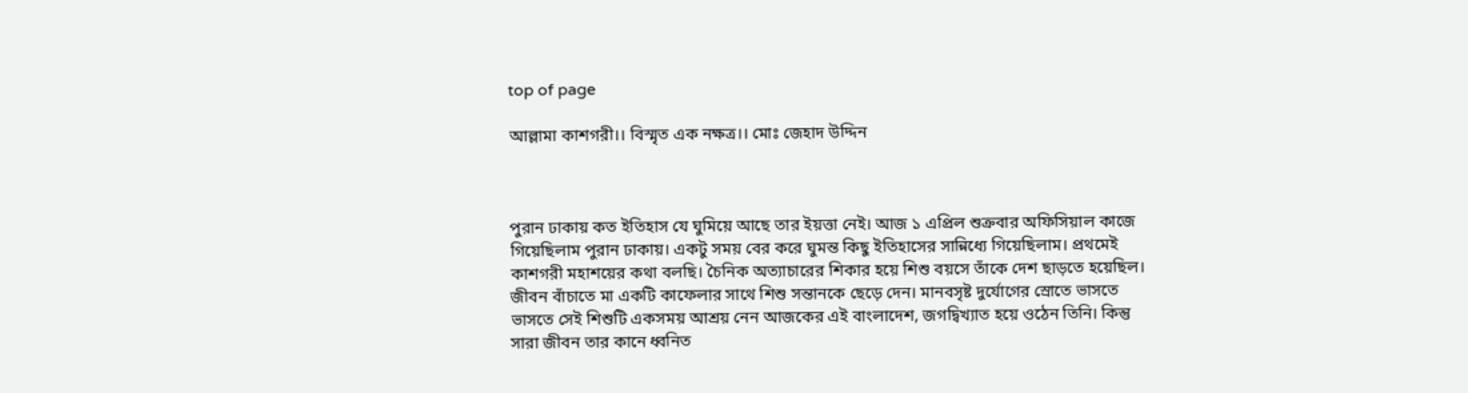top of page

আল্লামা কাশগরী।। বিস্মৃত এক নক্ষত্র।।‌‌ মোঃ জেহাদ উদ্দিন



পুরান ঢাকায় কত ইতিহাস যে ঘুমিয়ে আছে তার ইয়ত্তা নেই। আজ ১ এপ্রিল শুক্রবার অফিসিয়াল কাজে গিয়েছিলাম পুরান ঢাকায়। একটু সময় বের করে ঘুমন্ত কিছু ইতিহাসের সান্নিধ্যে গিয়েছিলাম। প্রথমেই কাশগরী মহাশয়ের কথা বলছি। চৈনিক অত্যাচারের শিকার হয়ে শিশু বয়সে তাঁকে দেশ ছাড়তে হয়েছিল। জীবন বাঁচাতে মা একটি কাফেলার সাথে শিশু সন্তানকে ছেড়ে দেন। মানবসৃষ্ট দুর্যোগের স্রোতে ভাসতে ভাসতে সেই শিশুটি একসময় আশ্রয় নেন আজকের এই বাংলাদেশ, জগদ্বিখ্যাত হয়ে ওঠেন তিনি। কিন্তু সারা জীবন তার কানে ধ্বনিত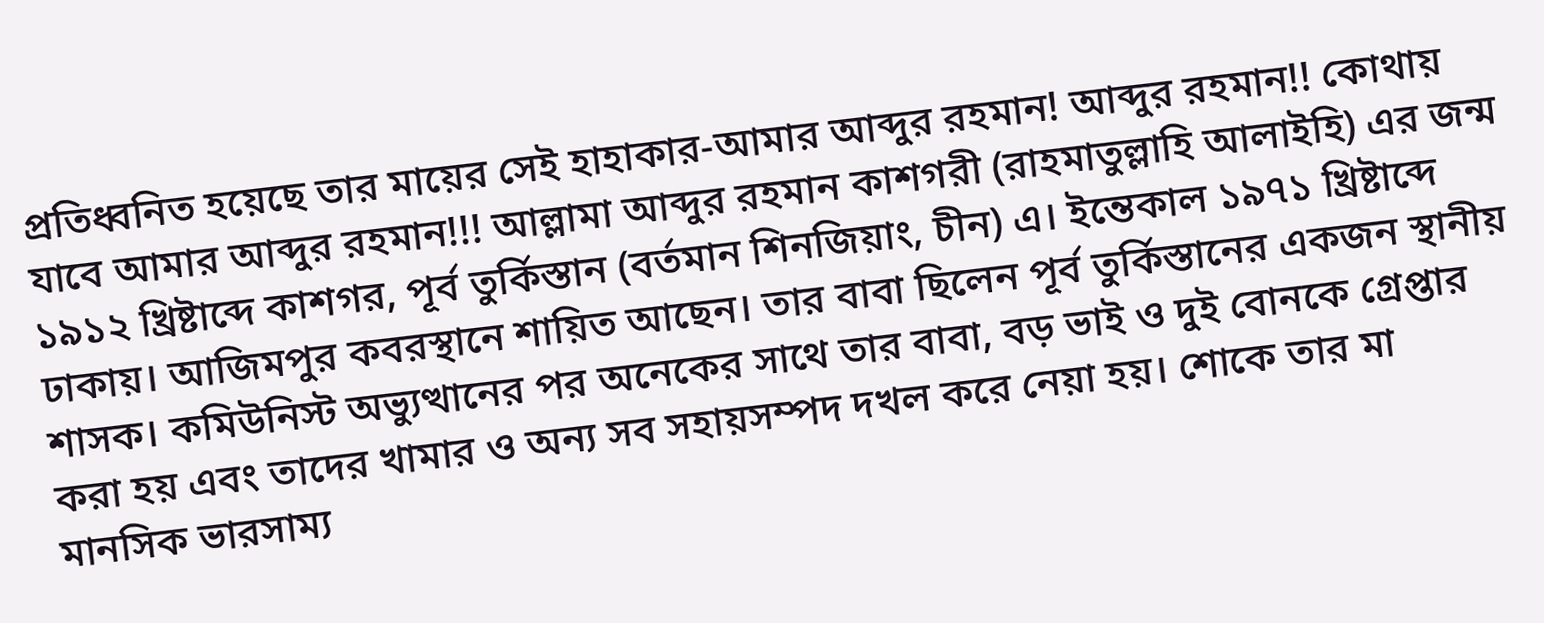প্রতিধ্বনিত হয়েছে তার মায়ের সেই হাহাকার-আমার আব্দুর রহমান! আব্দুর রহমান!! কোথায় যাবে আমার আব্দুর রহমান!!! আল্লামা আব্দুর রহমান কাশগরী (রাহমাতুল্লাহি আলাইহি) এর জন্ম ১৯১২ খ্রিষ্টাব্দে কাশগর, পূর্ব তুর্কিস্তান (বর্তমান শিনজিয়াং, চীন) এ। ইন্তেকাল ১৯৭১ খ্রিষ্টাব্দে ঢাকায়। আজিমপুর কবরস্থানে শায়িত আছেন। তার বাবা ছিলেন পূর্ব তুর্কিস্তানের একজন স্থানীয় শাসক। কমিউনিস্ট অভ্যুত্থানের পর অনেকের সাথে তার বাবা, বড় ভাই ও দুই বোনকে গ্রেপ্তার করা হয় এবং তাদের খামার ও অন্য সব সহায়সম্পদ দখল করে নেয়া হয়। শোকে তার মা মানসিক ভারসাম্য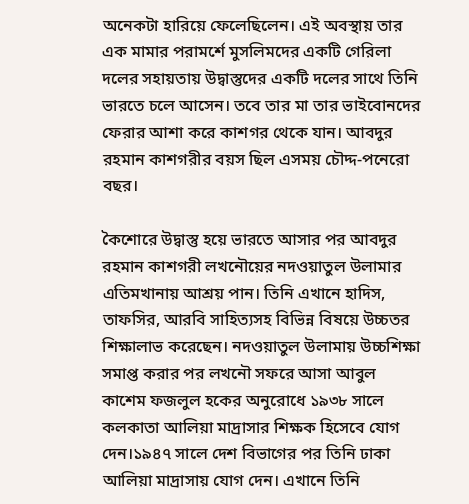অনেকটা হারিয়ে ফেলেছিলেন। এই অবস্থায় তার এক মামার পরামর্শে মুসলিমদের একটি গেরিলা দলের সহায়তায় উদ্বাস্তুদের একটি দলের সাথে তিনি ভারতে চলে আসেন। তবে তার মা তার ভাইবোনদের ফেরার আশা করে কাশগর থেকে যান। আবদুর রহমান কাশগরীর বয়স ছিল এসময় চৌদ্দ-পনেরো বছর।

কৈশোরে উদ্বাস্তু হয়ে ভারতে আসার পর আবদুর রহমান কাশগরী লখনৌয়ের নদওয়াতুল উলামার এতিমখানায় আশ্রয় পান। তিনি এখানে হাদিস, তাফসির, আরবি সাহিত্যসহ বিভিন্ন বিষয়ে উচ্চতর শিক্ষালাভ করেছেন। নদওয়াতুল উলামায় উচ্চশিক্ষা সমাপ্ত করার পর লখনৌ সফরে আসা আবুল কাশেম ফজলুল হকের অনুরোধে ১৯৩৮ সালে কলকাতা আলিয়া মাদ্রাসার শিক্ষক হিসেবে যোগ দেন।১৯৪৭ সালে দেশ বিভাগের পর তিনি ঢাকা আলিয়া মাদ্রাসায় যোগ দেন। এখানে তিনি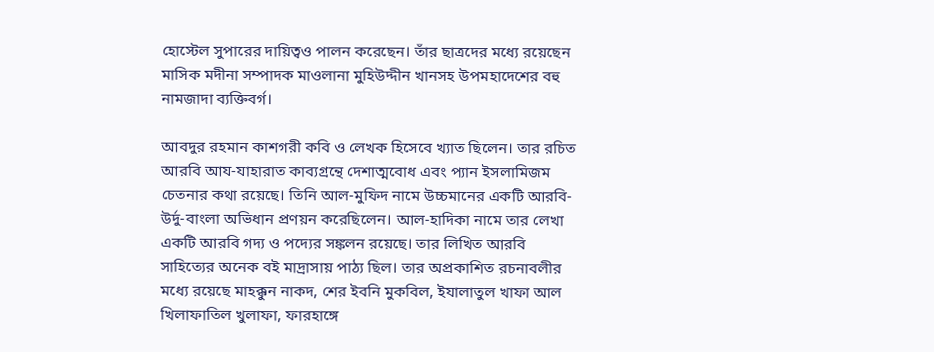হোস্টেল সুপারের দায়িত্বও পালন করেছেন। তাঁর ছাত্রদের মধ্যে রয়েছেন মাসিক মদীনা সম্পাদক মাওলানা মুহিউদ্দীন খানসহ উপমহাদেশের বহু নামজাদা ব্যক্তিবর্গ।

আবদুর রহমান কাশগরী কবি ও লেখক হিসেবে খ্যাত ছিলেন। তার রচিত আরবি আয-যাহারাত কাব্যগ্রন্থে দেশাত্মবোধ এবং প্যান ইসলামিজম চেতনার কথা রয়েছে। তিনি আল-মুফিদ নামে উচ্চমানের একটি আরবি-উর্দু‌-বাংলা অভিধান প্রণয়ন করেছিলেন। আল-হাদিকা নামে তার লেখা একটি আরবি গদ্য ও পদ্যের সঙ্কলন রয়েছে। তার লিখিত আরবি সাহিত্যের অনেক বই মাদ্রাসায় পাঠ্য ছিল। তার অপ্রকাশিত রচনাবলীর মধ্যে রয়েছে মাহক্কুন নাকদ, শের ইবনি মুকবিল, ইযালাতুল খাফা আল খিলাফাতিল খুলাফা, ফারহাঙ্গে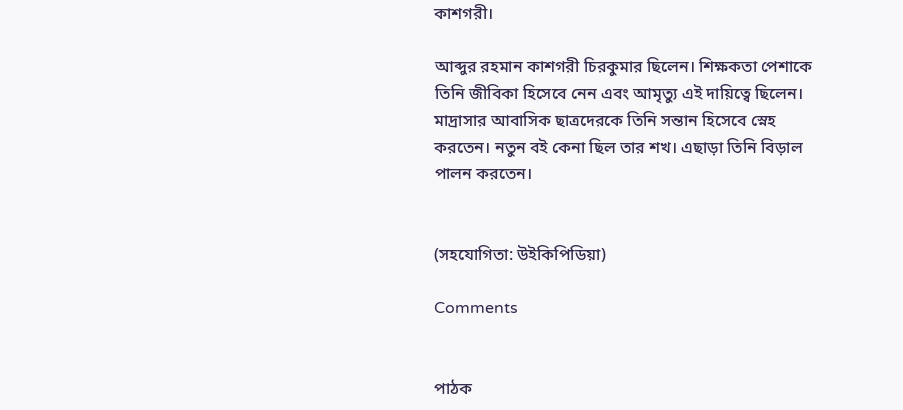কাশগরী।

আব্দুর রহমান কাশগরী চিরকুমার ছিলেন। শিক্ষকতা পেশাকে তিনি জীবিকা হিসেবে নেন এবং আমৃত্যু এই দায়িত্বে ছিলেন। মাদ্রাসার আবাসিক ছাত্রদেরকে তিনি সন্তান হিসেবে স্নেহ করতেন। নতুন বই কেনা ছিল তার শখ। এছাড়া তিনি বিড়াল পালন করতেন।


(সহযোগিতা: উইকিপিডিয়া)

Comments


পাঠক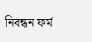নিবন্ধন ফর্ম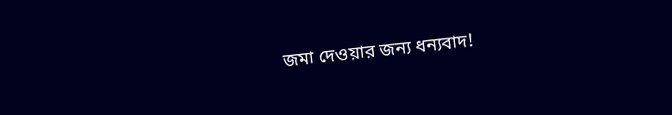জমা দেওয়ার জন্য ধন্যবাদ!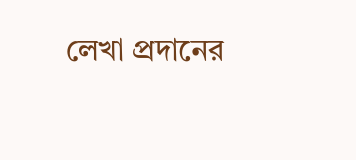লেখা প্রদানের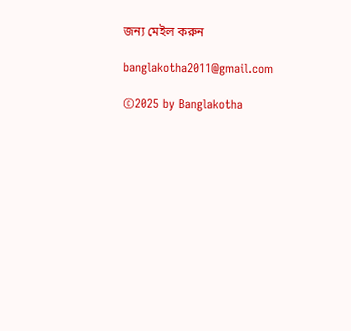জন্য মেইল করুন

banglakotha2011@gmail.com

©2025 by Banglakotha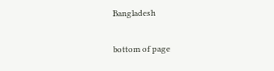Bangladesh

bottom of page